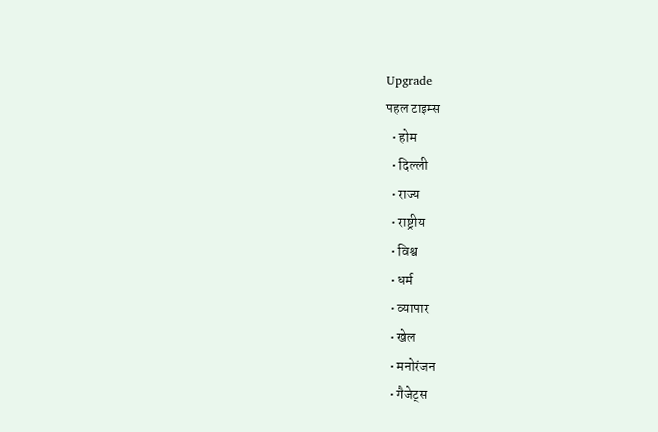Upgrade
पहल टाइम्स
  • होम
  • दिल्ली
  • राज्य
  • राष्ट्रीय
  • विश्व
  • धर्म
  • व्यापार
  • खेल
  • मनोरंजन
  • गैजेट्स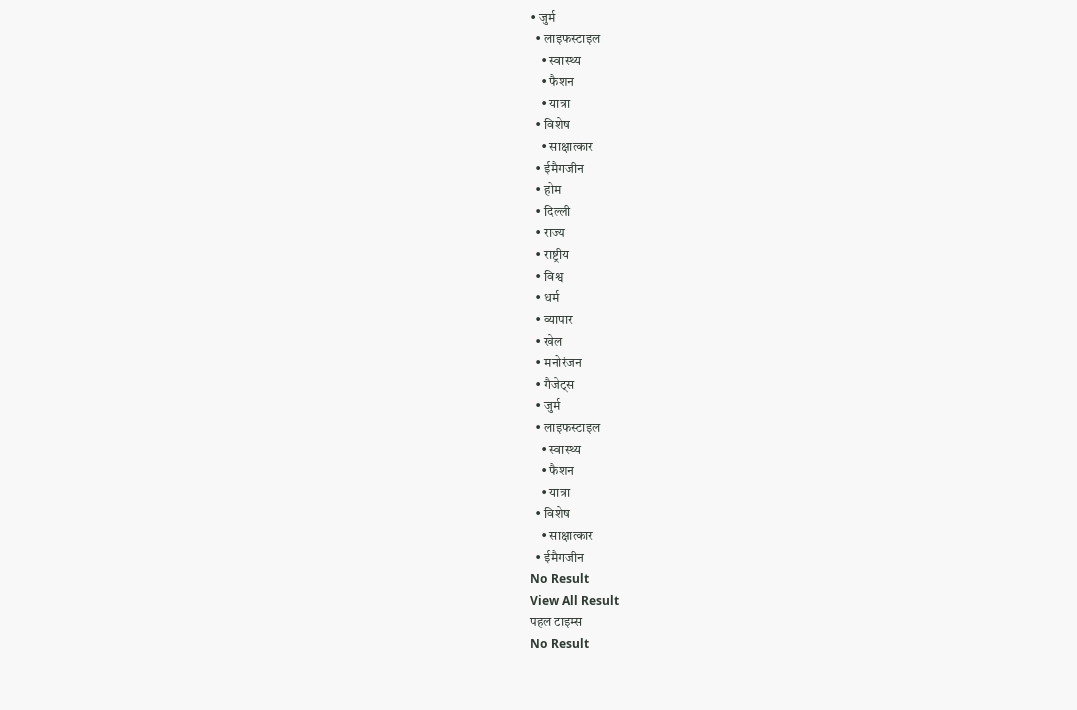• जुर्म
  • लाइफस्टाइल
    • स्वास्थ्य
    • फैशन
    • यात्रा
  • विशेष
    • साक्षात्कार
  • ईमैगजीन
  • होम
  • दिल्ली
  • राज्य
  • राष्ट्रीय
  • विश्व
  • धर्म
  • व्यापार
  • खेल
  • मनोरंजन
  • गैजेट्स
  • जुर्म
  • लाइफस्टाइल
    • स्वास्थ्य
    • फैशन
    • यात्रा
  • विशेष
    • साक्षात्कार
  • ईमैगजीन
No Result
View All Result
पहल टाइम्स
No Result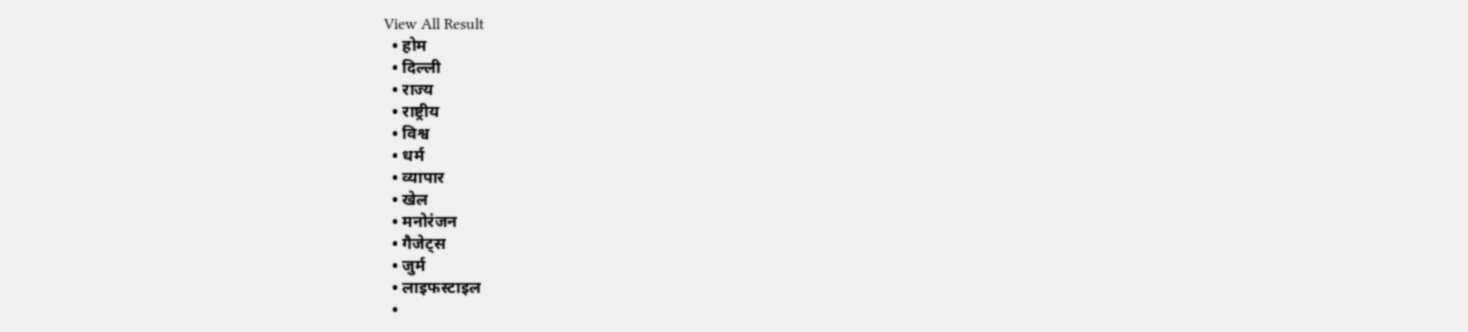View All Result
  • होम
  • दिल्ली
  • राज्य
  • राष्ट्रीय
  • विश्व
  • धर्म
  • व्यापार
  • खेल
  • मनोरंजन
  • गैजेट्स
  • जुर्म
  • लाइफस्टाइल
  •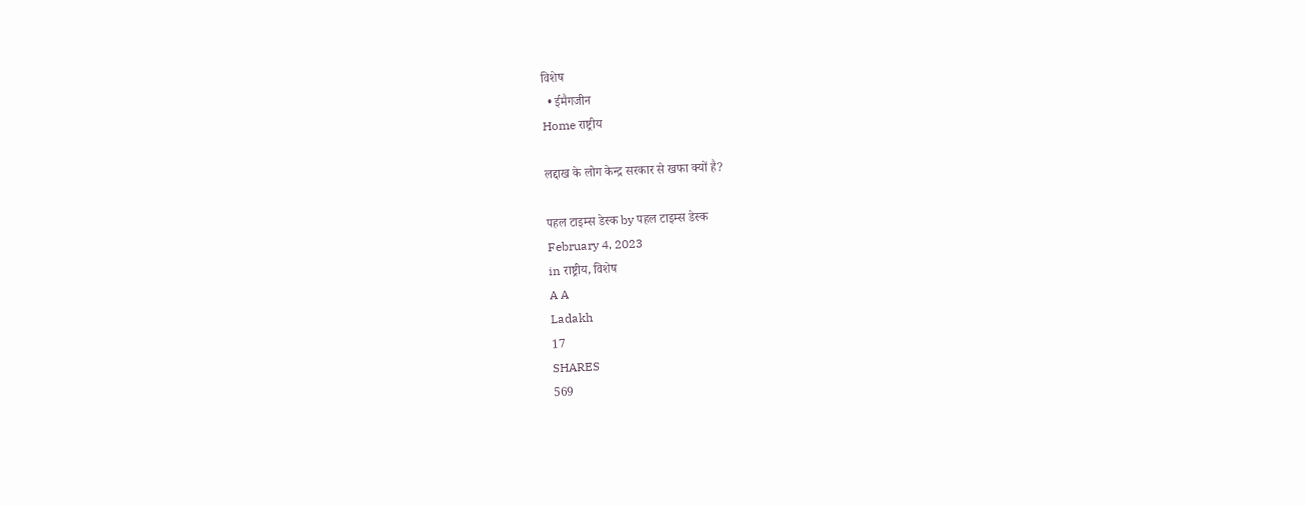विशेष
  • ईमैगजीन
Home राष्ट्रीय

लद्दाख के लोग केन्द्र सरकार से खफा क्यों है?

पहल टाइम्स डेस्क by पहल टाइम्स डेस्क
February 4, 2023
in राष्ट्रीय, विशेष
A A
Ladakh
17
SHARES
569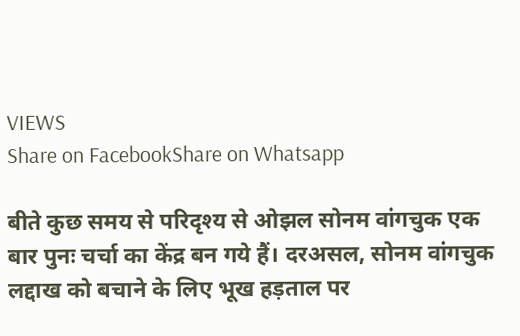VIEWS
Share on FacebookShare on Whatsapp

बीते कुछ समय से परिदृश्य से ओझल सोनम वांगचुक एक बार पुनः चर्चा का केंद्र बन गये हैं। दरअसल, सोनम वांगचुक लद्दाख को बचाने के लिए भूख हड़ताल पर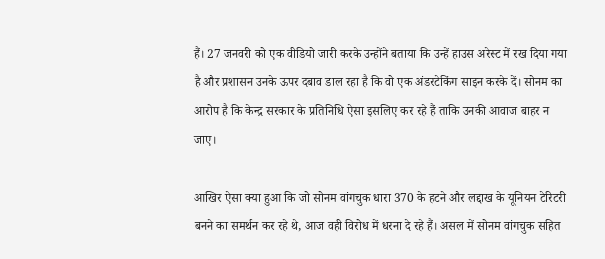हैं। 27 जनवरी को एक वीडियो जारी करके उन्होंने बताया कि उन्हें हाउस अरेस्ट में रख दिया गया है और प्रशासन उनके ऊपर दबाव डाल रहा है कि वो एक अंडरटेकिंग साइन करके दें। सोनम का आरोप है कि केन्द्र सरकार के प्रतिनिधि ऐसा इसलिए कर रहे हैं ताकि उनकी आवाज बाहर न जाए।

आखिर ऐसा क्या हुआ कि जो सोनम वांगचुक धारा 370 के हटने और लद्दाख के यूनियन टेरिटरी बनने का समर्थन कर रहे थे, आज वही विरोध में धरना दे रहे हैं। असल में सोनम वांगचुक सहित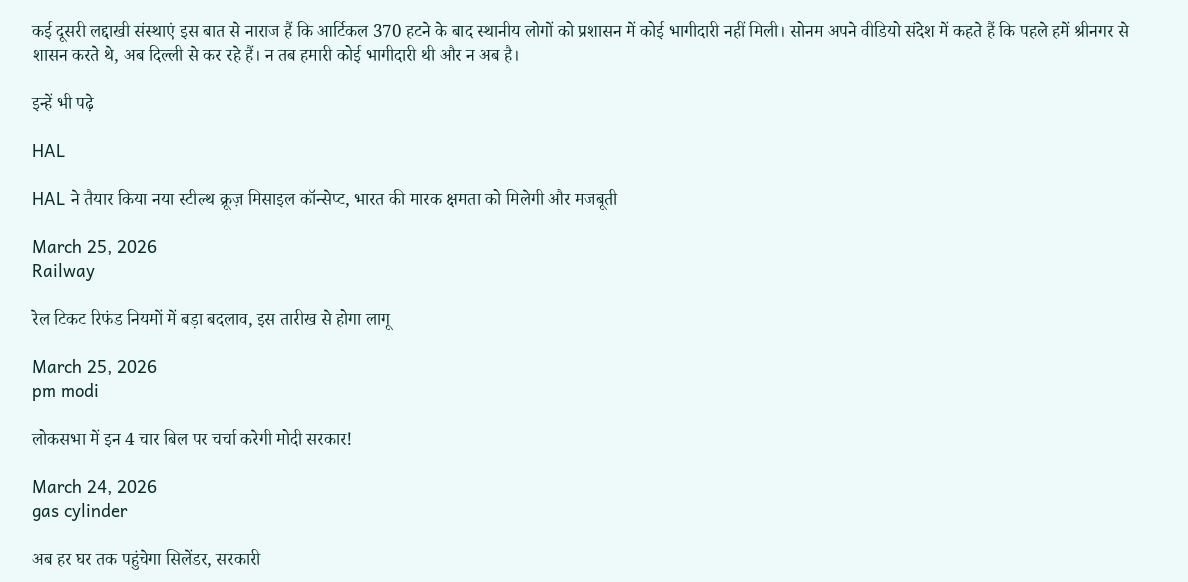कई दूसरी लद्दाखी संस्थाएं इस बात से नाराज हैं कि आर्टिकल 370 हटने के बाद स्थानीय लोगों को प्रशासन में कोई भागीदारी नहीं मिली। सोनम अपने वीडियो संदेश में कहते हैं कि पहले हमें श्रीनगर से शासन करते थे, अब दिल्ली से कर रहे हैं। न तब हमारी कोई भागीदारी थी और न अब है।

इन्हें भी पढ़े

HAL

HAL ने तैयार किया नया स्टील्थ क्रूज़ मिसाइल कॉन्सेप्ट, भारत की मारक क्षमता को मिलेगी और मजबूती

March 25, 2026
Railway

रेल टिकट रिफंड नियमों में बड़ा बदलाव, इस तारीख से होगा लागू

March 25, 2026
pm modi

लोकसभा में इन 4 चार बिल पर चर्चा करेगी मोदी सरकार!

March 24, 2026
gas cylinder

अब हर घर तक पहुंचेगा सिलेंडर, सरकारी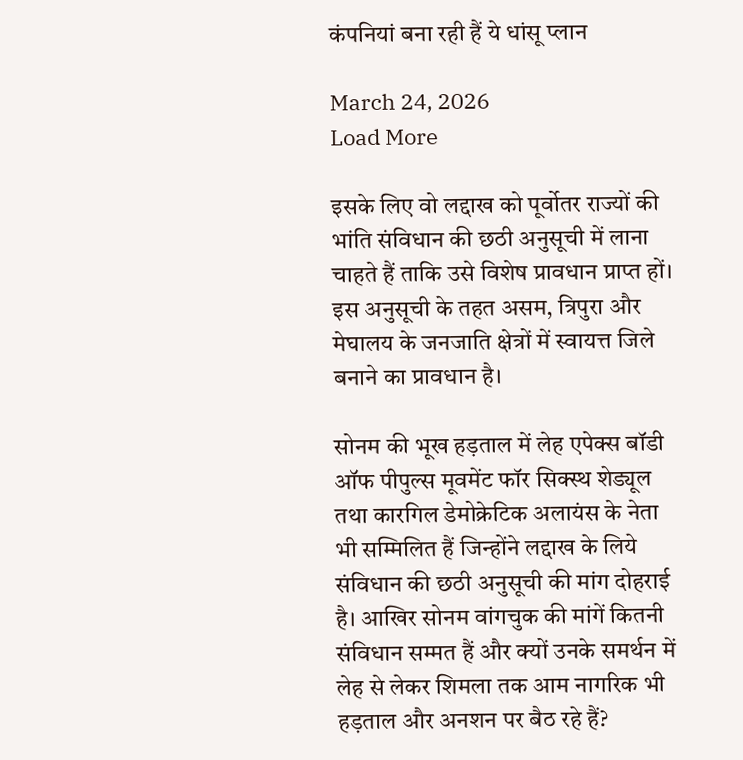कंपनियां बना रही हैं ये धांसू प्लान

March 24, 2026
Load More

इसके लिए वो लद्दाख को पूर्वोतर राज्यों की भांति संविधान की छठी अनुसूची में लाना चाहते हैं ताकि उसे विशेष प्रावधान प्राप्त हों। इस अनुसूची के तहत असम, त्रिपुरा और मेघालय के जनजाति क्षेत्रों में स्वायत्त जिले बनाने का प्रावधान है।

सोनम की भूख हड़ताल में लेह एपेक्स बॉडी ऑफ पीपुल्स मूवमेंट फॉर सिक्स्थ शेड्यूल तथा कारगिल डेमोक्रेटिक अलायंस के नेता भी सम्मिलित हैं जिन्होंने लद्दाख के लिये संविधान की छठी अनुसूची की मांग दोहराई है। आखिर सोनम वांगचुक की मांगें कितनी संविधान सम्मत हैं और क्यों उनके समर्थन में लेह से लेकर शिमला तक आम नागरिक भी हड़ताल और अनशन पर बैठ रहे हैं?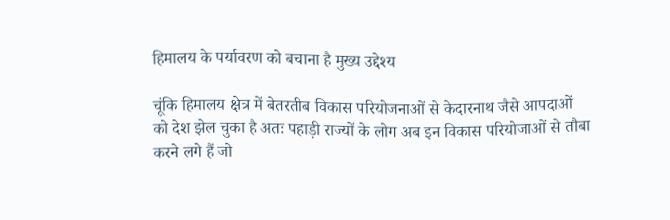हिमालय के पर्यावरण को बचाना है मुख्य उद्देश्य

चूंकि हिमालय क्षेत्र में बेतरतीब विकास परियोजनाओं से केदारनाथ जैसे आपदाओं को देश झेल चुका है अतः पहाड़ी राज्यों के लोग अब इन विकास परियोजाओं से तौबा करने लगे हैं जो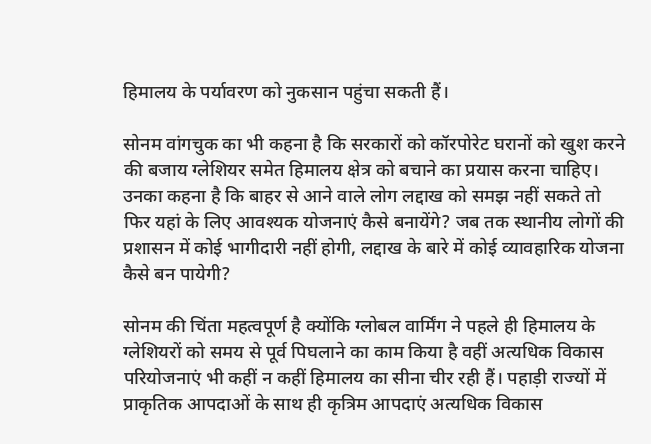हिमालय के पर्यावरण को नुकसान पहुंचा सकती हैं।

सोनम वांगचुक का भी कहना है कि सरकारों को कॉरपोरेट घरानों को खुश करने की बजाय ग्लेशियर समेत हिमालय क्षेत्र को बचाने का प्रयास करना चाहिए। उनका कहना है कि बाहर से आने वाले लोग लद्दाख को समझ नहीं सकते तो फिर यहां के लिए आवश्यक योजनाएं कैसे बनायेंगे? जब तक स्थानीय लोगों की प्रशासन में कोई भागीदारी नहीं होगी, लद्दाख के बारे में कोई व्यावहारिक योजना कैसे बन पायेगी?

सोनम की चिंता महत्वपूर्ण है क्योंकि ग्लोबल वार्मिंग ने पहले ही हिमालय के ग्लेशियरों को समय से पूर्व पिघलाने का काम किया है वहीं अत्यधिक विकास परियोजनाएं भी कहीं न कहीं हिमालय का सीना चीर रही हैं। पहाड़ी राज्यों में प्राकृतिक आपदाओं के साथ ही कृत्रिम आपदाएं अत्यधिक विकास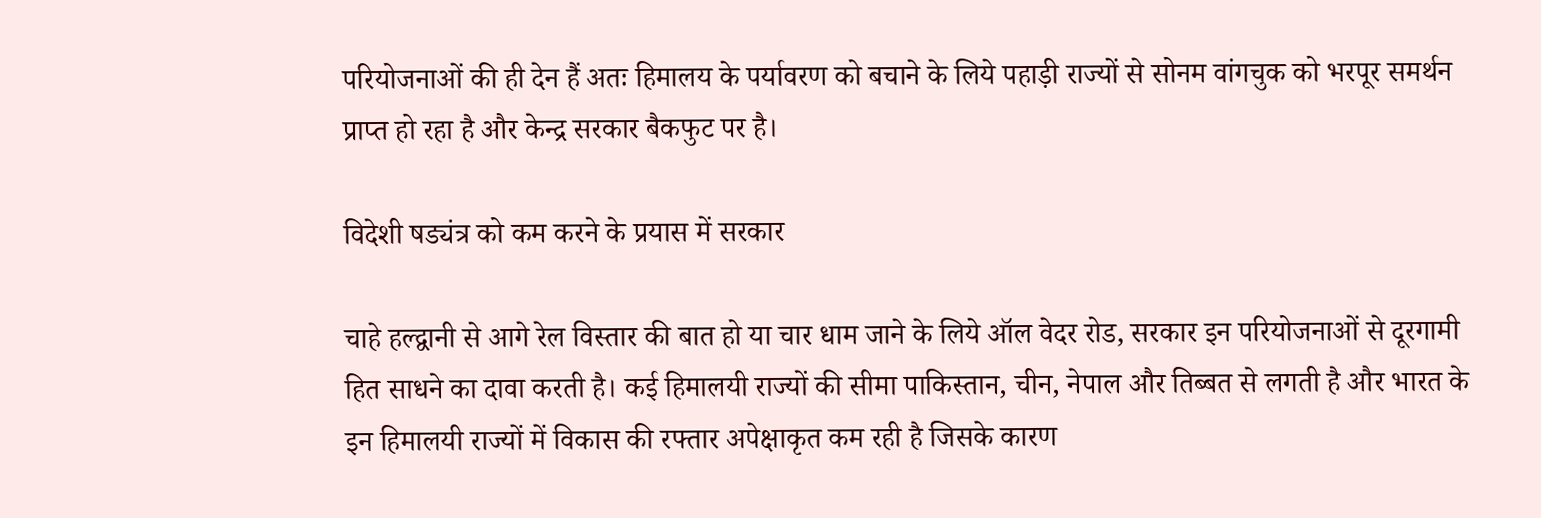परियोजनाओं की ही देन हैं अतः हिमालय के पर्यावरण को बचाने के लिये पहाड़ी राज्यों से सोनम वांगचुक को भरपूर समर्थन प्राप्त हो रहा है और केन्द्र सरकार बैकफुट पर है।

विदेशी षड्यंत्र को कम करने के प्रयास में सरकार

चाहे हल्द्वानी से आगे रेल विस्तार की बात हो या चार धाम जाने के लिये ऑल वेदर रोड, सरकार इन परियोजनाओं से दूरगामी हित साधने का दावा करती है। कई हिमालयी राज्यों की सीमा पाकिस्तान, चीन, नेपाल और तिब्बत से लगती है और भारत के इन हिमालयी राज्यों में विकास की रफ्तार अपेक्षाकृत कम रही है जिसके कारण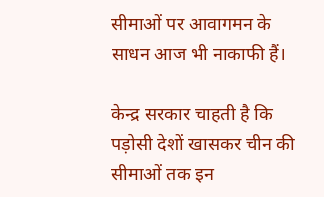सीमाओं पर आवागमन के साधन आज भी नाकाफी हैं।

केन्द्र सरकार चाहती है कि पड़ोसी देशों खासकर चीन की सीमाओं तक इन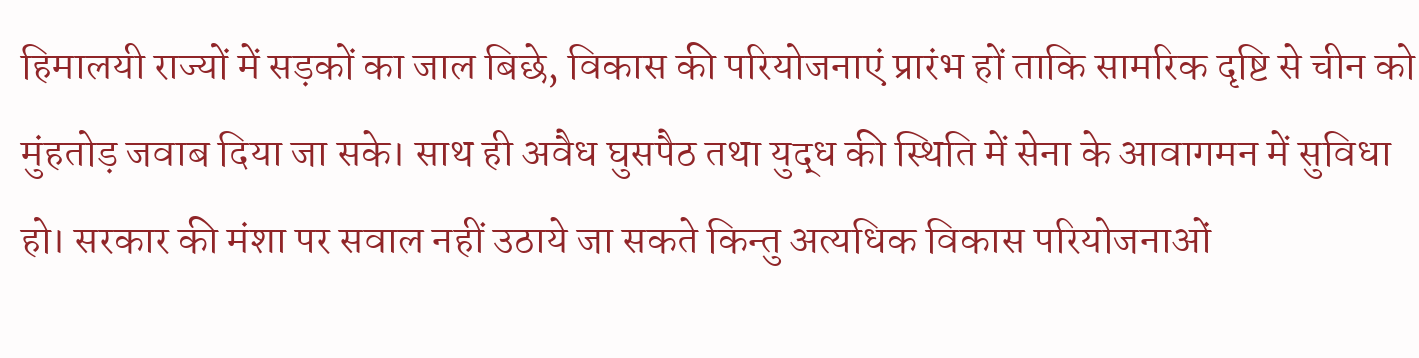हिमालयी राज्यों में सड़कों का जाल बिछे, विकास की परियोजनाएं प्रारंभ हों ताकि सामरिक दृष्टि से चीन को मुंहतोड़ जवाब दिया जा सके। साथ ही अवैध घुसपैठ तथा युद्ध की स्थिति में सेना के आवागमन में सुविधा हो। सरकार की मंशा पर सवाल नहीं उठाये जा सकते किन्तु अत्यधिक विकास परियोजनाओं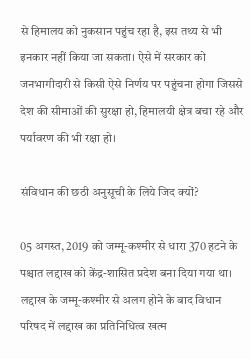से हिमालय को नुकसान पहुंच रहा है, इस तथ्य से भी इनकार नहीं किया जा सकता। ऐसे में सरकार को जनभागीदारी से किसी ऐसे निर्णय पर पहुंचना होगा जिससे देश की सीमाओं की सुरक्षा हो, हिमालयी क्षेत्र बचा रहे और पर्यावरण की भी रक्षा हो।

संविधान की छठी अनुसूची के लिये जिद क्यों?

05 अगस्त, 2019 को जम्मू-कश्मीर से धारा 370 हटने के पश्चात लद्दाख को केंद्र-शासित प्रदेश बना दिया गया था। लद्दाख के जम्मू-कश्मीर से अलग होने के बाद विधान परिषद में लद्दाख का प्रतिनिधित्व खत्म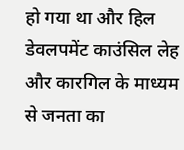हो गया था और हिल डेवलपमेंट काउंसिल लेह और कारगिल के माध्यम से जनता का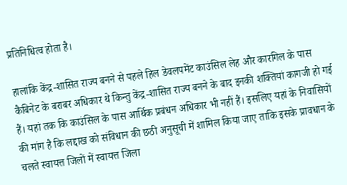प्रतिनिधित्व होता है।

हालांकि केंद्र-शासित राज्य बनने से पहले हिल डेवलपमेंट काउंसिल लेह और कारगिल के पास कैबिनेट के बराबर अधिकार थे किन्तु केंद्र-शासित राज्य बनने के बाद इनकी शक्तियां कागजी हो गई हैं। यहां तक कि काउंसिल के पास आर्थिक प्रबंधन अधिकार भी नहीं हैं। इसलिए यहां के निवासियों की मांग है कि लद्दाख को संविधान की छठी अनुसूची में शामिल किया जाए ताकि इसके प्रावधान के चलते स्वायत्त जिलों में स्वायत्त जिला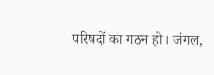परिषदों का गठन हो। जंगल,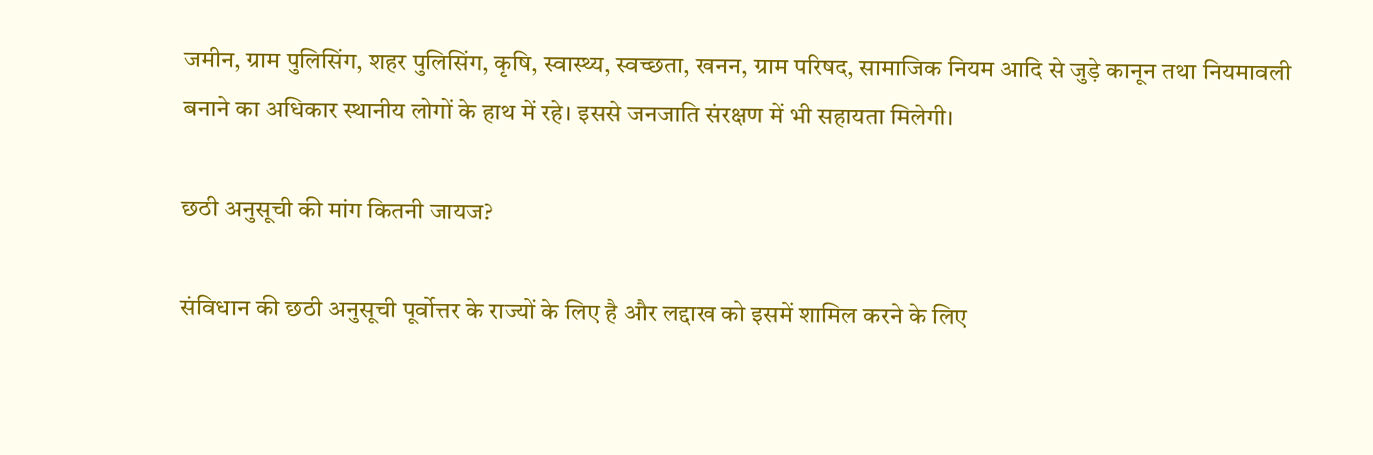जमीन, ग्राम पुलिसिंग, शहर पुलिसिंग, कृषि, स्वास्थ्य, स्वच्छता, खनन, ग्राम परिषद, सामाजिक नियम आदि से जुड़े कानून तथा नियमावली बनाने का अधिकार स्थानीय लोगों के हाथ में रहे। इससे जनजाति संरक्षण में भी सहायता मिलेगी।

छठी अनुसूची की मांग कितनी जायज?

संविधान की छठी अनुसूची पूर्वोत्तर के राज्यों के लिए है और लद्दाख को इसमें शामिल करने के लिए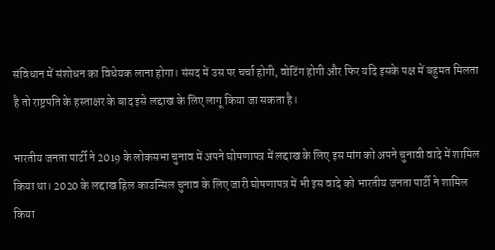संविधान में संशोधन का विधेयक लाना होगा। संसद में उस पर चर्चा होगी, वोटिंग होगी और फिर यदि इसके पक्ष में बहुमत मिलता है तो राष्ट्रपति के हस्ताक्षर के बाद इसे लद्दाख के लिए लागू किया जा सकता है।

भारतीय जनता पार्टी ने 2019 के लोकसभा चुनाव में अपने घोषणापत्र में लद्दाख के लिए इस मांग को अपने चुनावी वादे में शामिल किया था। 2020 के लद्दाख हिल काउन्सिल चुनाव के लिए जारी घोषणापत्र में भी इस वादे को भारतीय जनता पार्टी ने शामिल किया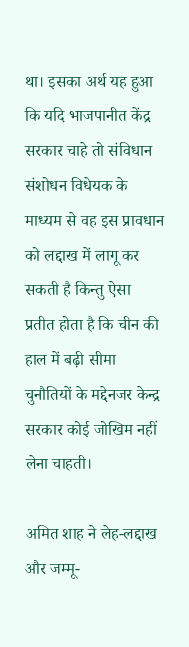था। इसका अर्थ यह हुआ कि यदि भाजपानीत केंद्र सरकार चाहे तो संविधान संशोधन विधेयक के माध्यम से वह इस प्रावधान को लद्दाख में लागू कर सकती है किन्तु ऐसा प्रतीत होता है कि चीन की हाल में बढ़ी सीमा चुनौतियों के मद्देनजर केन्द्र सरकार कोई जोखिम नहीं लेना चाहती।

अमित शाह ने लेह-लद्दाख और जम्मू-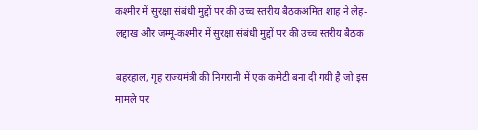कश्मीर में सुरक्षा संबंधी मुद्दों पर की उच्च स्तरीय बैठकअमित शाह ने लेह-लद्दाख और जम्मू-कश्मीर में सुरक्षा संबंधी मुद्दों पर की उच्च स्तरीय बैठक

बहरहाल, गृह राज्यमंत्री की निगरानी में एक कमेटी बना दी गयी है जो इस मामले पर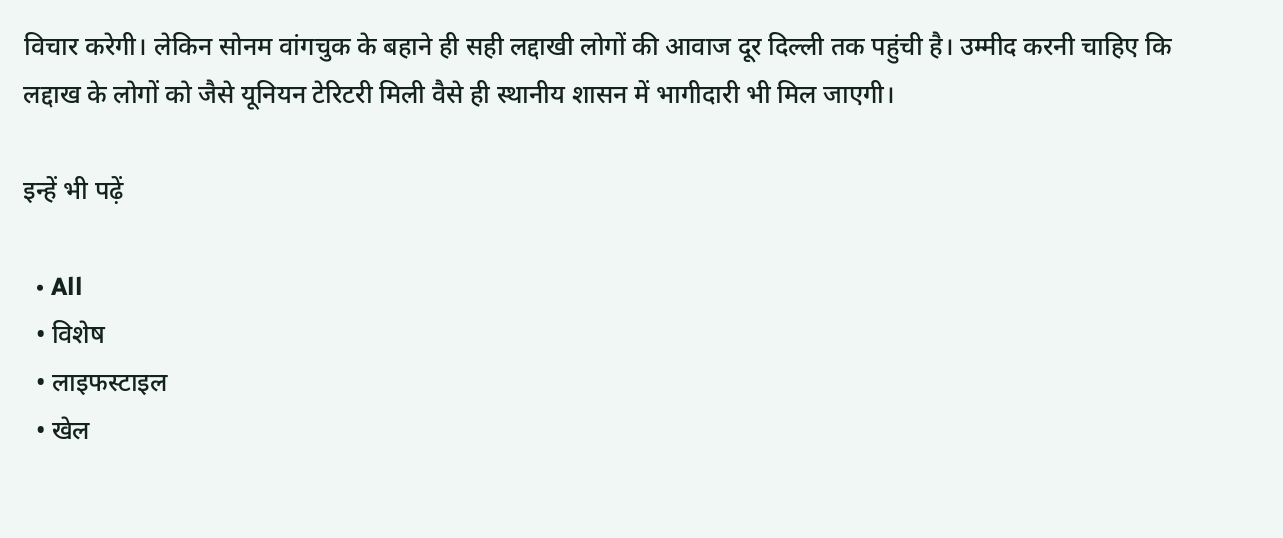विचार करेगी। लेकिन सोनम वांगचुक के बहाने ही सही लद्दाखी लोगों की आवाज दूर दिल्ली तक पहुंची है। उम्मीद करनी चाहिए कि लद्दाख के लोगों को जैसे यूनियन टेरिटरी मिली वैसे ही स्थानीय शासन में भागीदारी भी मिल जाएगी।

इन्हें भी पढ़ें

  • All
  • विशेष
  • लाइफस्टाइल
  • खेल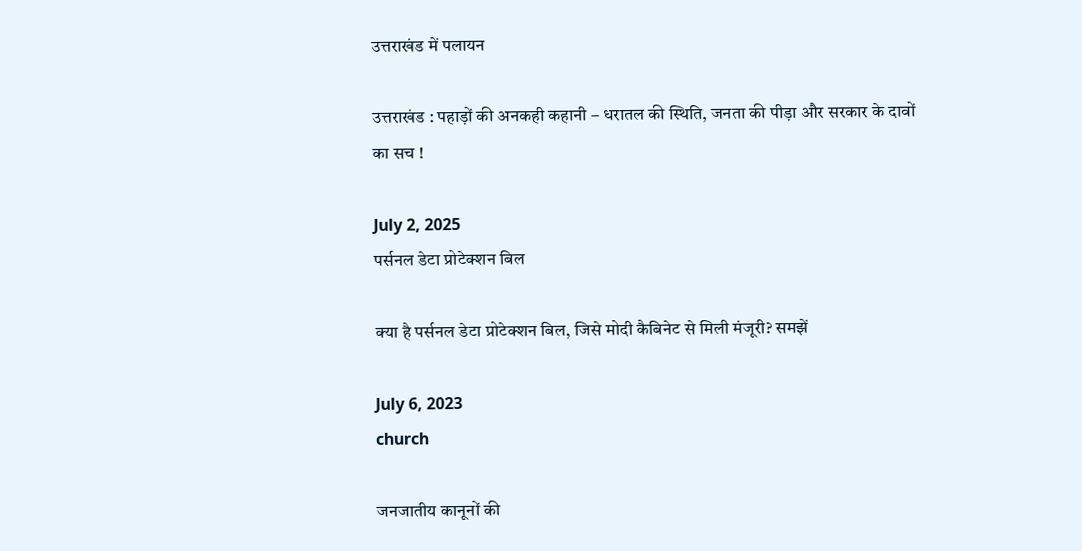उत्तराखंड में पलायन

उत्तराखंड : पहाड़ों की अनकही कहानी – धरातल की स्थिति, जनता की पीड़ा और सरकार के दावों का सच !

July 2, 2025
पर्सनल डेटा प्रोटेक्शन बिल

क्या है पर्सनल डेटा प्रोटेक्शन बिल, जिसे मोदी कैबिनेट से मिली मंजूरी? समझें

July 6, 2023
church

जनजातीय कानूनों की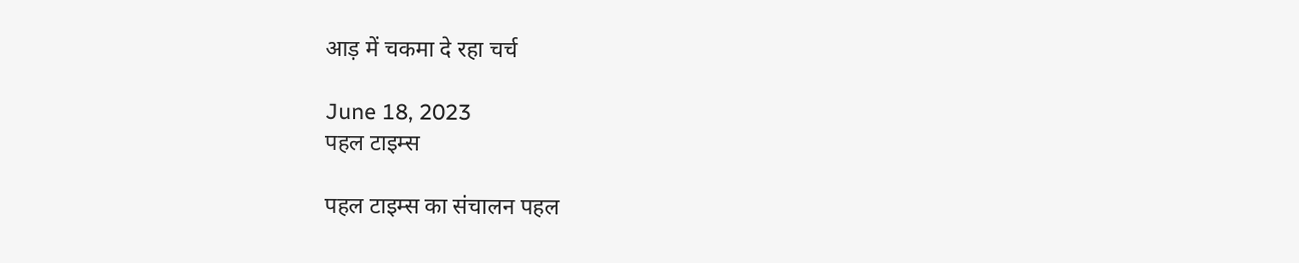आड़ में चकमा दे रहा चर्च

June 18, 2023
पहल टाइम्स

पहल टाइम्स का संचालन पहल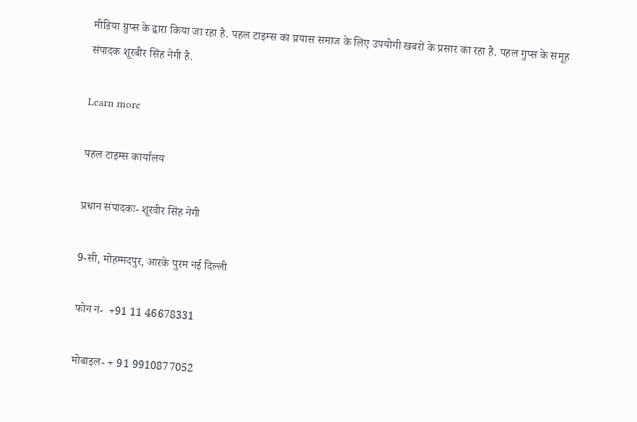मीडिया ग्रुप्स के द्वारा किया जा रहा है. पहल टाइम्स का प्रयास समाज के लिए उपयोगी खबरों के प्रसार का रहा है. पहल गुप्स के समूह संपादक शूरबीर सिंह नेगी है.

Learn more

पहल टाइम्स कार्यालय

प्रधान संपादकः- शूरवीर सिंह नेगी

9-सी, मोहम्मदपुर, आरके पुरम नई दिल्ली

फोन नं-  +91 11 46678331

मोबाइल- + 91 9910877052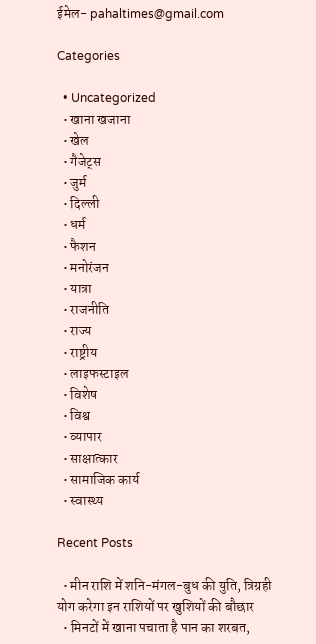ईमेल- pahaltimes@gmail.com

Categories

  • Uncategorized
  • खाना खजाना
  • खेल
  • गैजेट्स
  • जुर्म
  • दिल्ली
  • धर्म
  • फैशन
  • मनोरंजन
  • यात्रा
  • राजनीति
  • राज्य
  • राष्ट्रीय
  • लाइफस्टाइल
  • विशेष
  • विश्व
  • व्यापार
  • साक्षात्कार
  • सामाजिक कार्य
  • स्वास्थ्य

Recent Posts

  • मीन राशि में शनि-मंगल-बुध की युति, त्रिग्रही योग करेगा इन राशियों पर खुशियों की बौछार
  • मिनटों में खाना पचाता है पान का शरबत,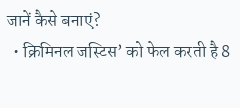जानें कैसे बनाएं?
  • क्रिमिनल जस्टिस’ को फेल करती है 8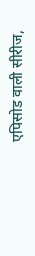एपिसोड वाली सीरीज,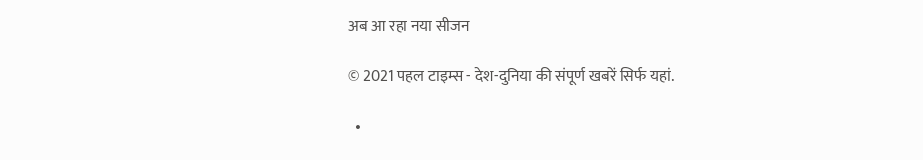अब आ रहा नया सीजन

© 2021 पहल टाइम्स - देश-दुनिया की संपूर्ण खबरें सिर्फ यहां.

  •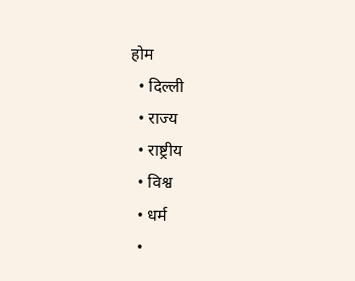होम
  • दिल्ली
  • राज्य
  • राष्ट्रीय
  • विश्व
  • धर्म
  •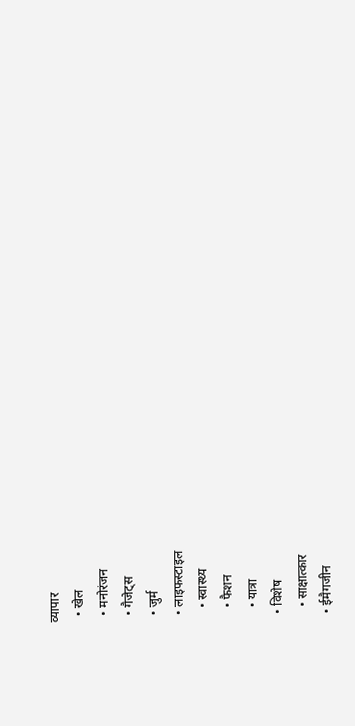व्यापार
  • खेल
  • मनोरंजन
  • गैजेट्स
  • जुर्म
  • लाइफस्टाइल
    • स्वास्थ्य
    • फैशन
    • यात्रा
  • विशेष
    • साक्षात्कार
  • ईमैगजीन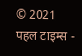© 2021 पहल टाइम्स -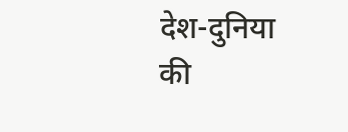देश-दुनिया की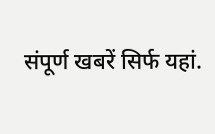संपूर्ण खबरें सिर्फ यहां.